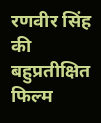रणवीर सिंह की बहुप्रतीक्षित फिल्म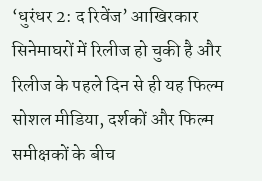‘धुरंधर 2: द रिवेंज’ आखिरकार सिनेमाघरों में रिलीज हो चुकी है और रिलीज के पहले दिन से ही यह फिल्म सोशल मीडिया, दर्शकों और फिल्म समीक्षकों के बीच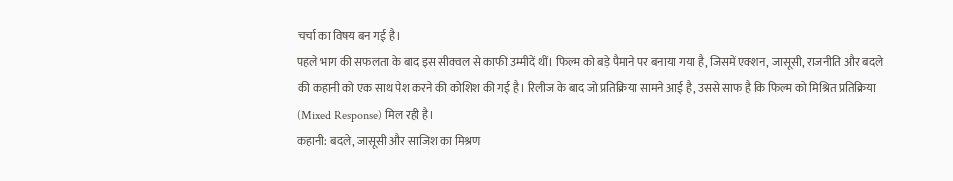चर्चा का विषय बन गई है।
पहले भाग की सफलता के बाद इस सीक्वल से काफी उम्मीदें थीं। फिल्म को बड़े पैमाने पर बनाया गया है, जिसमें एक्शन, जासूसी, राजनीति और बदले की कहानी को एक साथ पेश करने की कोशिश की गई है। रिलीज के बाद जो प्रतिक्रिया सामने आई है, उससे साफ है कि फिल्म को मिश्रित प्रतिक्रिया (Mixed Response) मिल रही है।
कहानी: बदले, जासूसी और साजिश का मिश्रण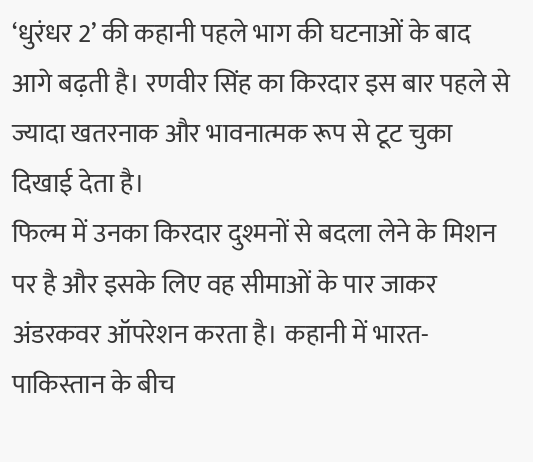‘धुरंधर 2’ की कहानी पहले भाग की घटनाओं के बाद आगे बढ़ती है। रणवीर सिंह का किरदार इस बार पहले से ज्यादा खतरनाक और भावनात्मक रूप से टूट चुका दिखाई देता है।
फिल्म में उनका किरदार दुश्मनों से बदला लेने के मिशन पर है और इसके लिए वह सीमाओं के पार जाकर अंडरकवर ऑपरेशन करता है। कहानी में भारत-पाकिस्तान के बीच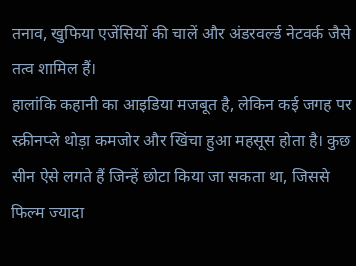तनाव, खुफिया एजेंसियों की चालें और अंडरवर्ल्ड नेटवर्क जैसे तत्व शामिल हैं।
हालांकि कहानी का आइडिया मजबूत है, लेकिन कई जगह पर स्क्रीनप्ले थोड़ा कमजोर और खिंचा हुआ महसूस होता है। कुछ सीन ऐसे लगते हैं जिन्हें छोटा किया जा सकता था, जिससे फिल्म ज्यादा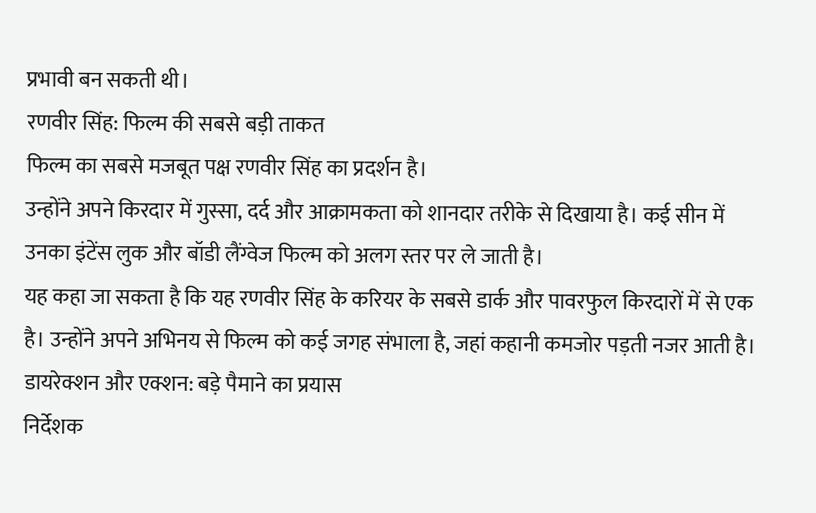प्रभावी बन सकती थी।
रणवीर सिंह: फिल्म की सबसे बड़ी ताकत
फिल्म का सबसे मजबूत पक्ष रणवीर सिंह का प्रदर्शन है।
उन्होंने अपने किरदार में गुस्सा, दर्द और आक्रामकता को शानदार तरीके से दिखाया है। कई सीन में उनका इंटेंस लुक और बॉडी लैंग्वेज फिल्म को अलग स्तर पर ले जाती है।
यह कहा जा सकता है कि यह रणवीर सिंह के करियर के सबसे डार्क और पावरफुल किरदारों में से एक है। उन्होंने अपने अभिनय से फिल्म को कई जगह संभाला है, जहां कहानी कमजोर पड़ती नजर आती है।
डायरेक्शन और एक्शन: बड़े पैमाने का प्रयास
निर्देशक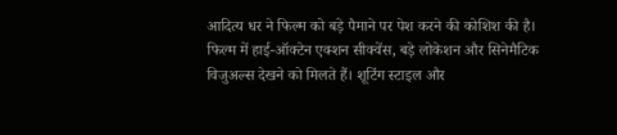आदित्य धर ने फिल्म को बड़े पैमाने पर पेश करने की कोशिश की है।
फिल्म में हाई-ऑक्टेन एक्शन सीक्वेंस, बड़े लोकेशन और सिनेमैटिक विजुअल्स देखने को मिलते हैं। शूटिंग स्टाइल और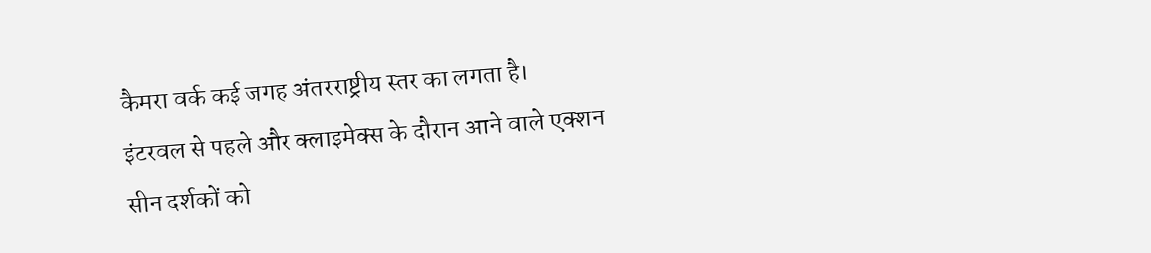कैमरा वर्क कई जगह अंतरराष्ट्रीय स्तर का लगता है।
इंटरवल से पहले और क्लाइमेक्स के दौरान आने वाले एक्शन सीन दर्शकों को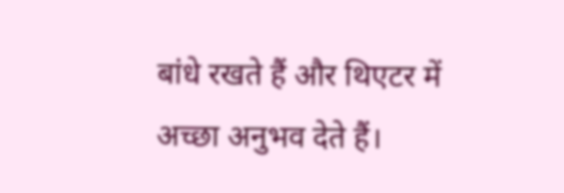बांधे रखते हैं और थिएटर में अच्छा अनुभव देते हैं।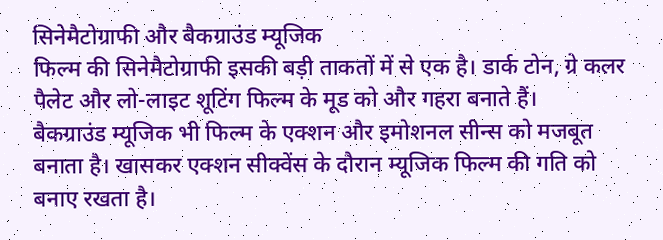सिनेमैटोग्राफी और बैकग्राउंड म्यूजिक
फिल्म की सिनेमैटोग्राफी इसकी बड़ी ताकतों में से एक है। डार्क टोन, ग्रे कलर पैलेट और लो-लाइट शूटिंग फिल्म के मूड को और गहरा बनाते हैं।
बैकग्राउंड म्यूजिक भी फिल्म के एक्शन और इमोशनल सीन्स को मजबूत बनाता है। खासकर एक्शन सीक्वेंस के दौरान म्यूजिक फिल्म की गति को बनाए रखता है।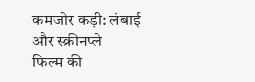कमजोर कड़ी: लंबाई और स्क्रीनप्ले
फिल्म की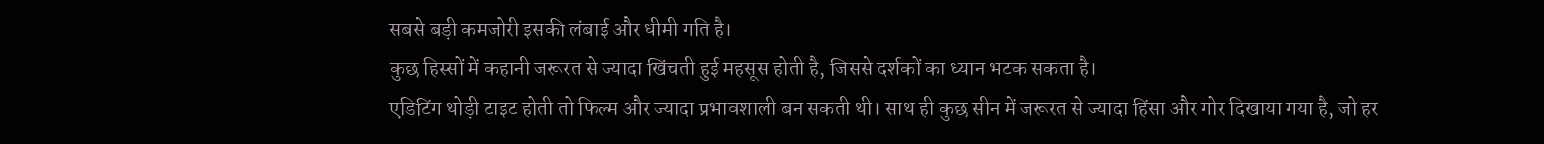सबसे बड़ी कमजोरी इसकी लंबाई और धीमी गति है।
कुछ हिस्सों में कहानी जरूरत से ज्यादा खिंचती हुई महसूस होती है, जिससे दर्शकों का ध्यान भटक सकता है।
एडिटिंग थोड़ी टाइट होती तो फिल्म और ज्यादा प्रभावशाली बन सकती थी। साथ ही कुछ सीन में जरूरत से ज्यादा हिंसा और गोर दिखाया गया है, जो हर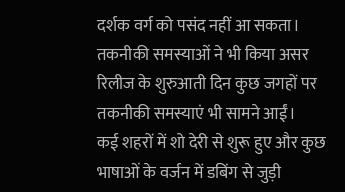दर्शक वर्ग को पसंद नहीं आ सकता।
तकनीकी समस्याओं ने भी किया असर
रिलीज के शुरुआती दिन कुछ जगहों पर तकनीकी समस्याएं भी सामने आईं।
कई शहरों में शो देरी से शुरू हुए और कुछ भाषाओं के वर्जन में डबिंग से जुड़ी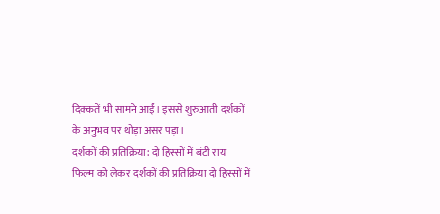दिक्कतें भी सामने आईं। इससे शुरुआती दर्शकों के अनुभव पर थोड़ा असर पड़ा।
दर्शकों की प्रतिक्रिया: दो हिस्सों में बंटी राय
फिल्म को लेकर दर्शकों की प्रतिक्रिया दो हिस्सों में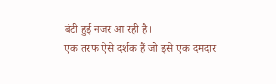बंटी हुई नजर आ रही है।
एक तरफ ऐसे दर्शक हैं जो इसे एक दमदार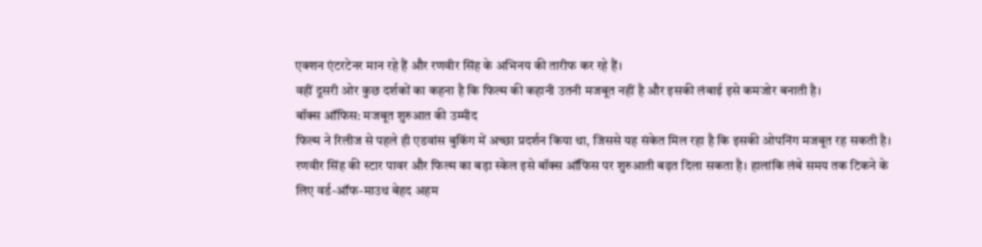एक्शन एंटरटेनर मान रहे हैं और रणवीर सिंह के अभिनय की तारीफ कर रहे हैं।
वहीं दूसरी ओर कुछ दर्शकों का कहना है कि फिल्म की कहानी उतनी मजबूत नहीं है और इसकी लंबाई इसे कमजोर बनाती है।
बॉक्स ऑफिस: मजबूत शुरुआत की उम्मीद
फिल्म ने रिलीज से पहले ही एडवांस बुकिंग में अच्छा प्रदर्शन किया था, जिससे यह संकेत मिल रहा है कि इसकी ओपनिंग मजबूत रह सकती है।
रणवीर सिंह की स्टार पावर और फिल्म का बड़ा स्केल इसे बॉक्स ऑफिस पर शुरुआती बढ़त दिला सकता है। हालांकि लंबे समय तक टिकने के लिए वर्ड-ऑफ-माउथ बेहद अहम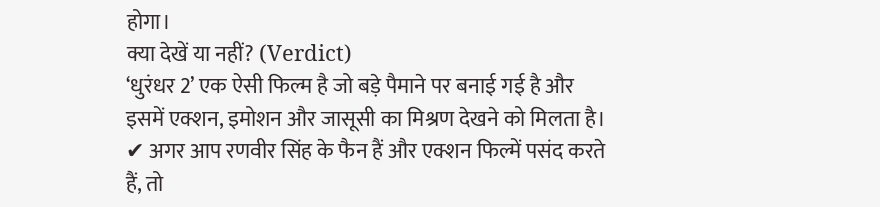होगा।
क्या देखें या नहीं? (Verdict)
‘धुरंधर 2’ एक ऐसी फिल्म है जो बड़े पैमाने पर बनाई गई है और इसमें एक्शन, इमोशन और जासूसी का मिश्रण देखने को मिलता है।
✔ अगर आप रणवीर सिंह के फैन हैं और एक्शन फिल्में पसंद करते हैं, तो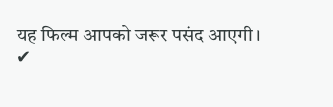यह फिल्म आपको जरूर पसंद आएगी।
✔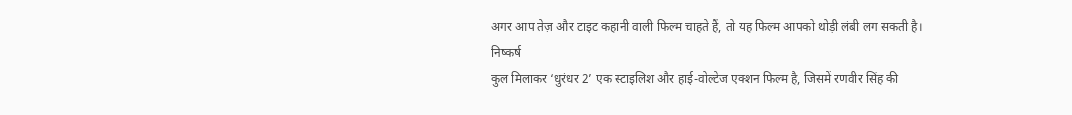अगर आप तेज़ और टाइट कहानी वाली फिल्म चाहते हैं, तो यह फिल्म आपको थोड़ी लंबी लग सकती है।
निष्कर्ष
कुल मिलाकर ‘धुरंधर 2’ एक स्टाइलिश और हाई-वोल्टेज एक्शन फिल्म है, जिसमें रणवीर सिंह की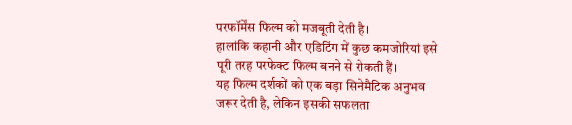परफॉर्मेंस फिल्म को मजबूती देती है।
हालांकि कहानी और एडिटिंग में कुछ कमजोरियां इसे पूरी तरह परफेक्ट फिल्म बनने से रोकती हैं।
यह फिल्म दर्शकों को एक बड़ा सिनेमैटिक अनुभव जरूर देती है, लेकिन इसकी सफलता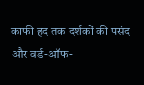काफी हद तक दर्शकों की पसंद और वर्ड-ऑफ-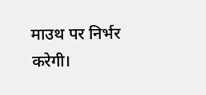माउथ पर निर्भर करेगी।